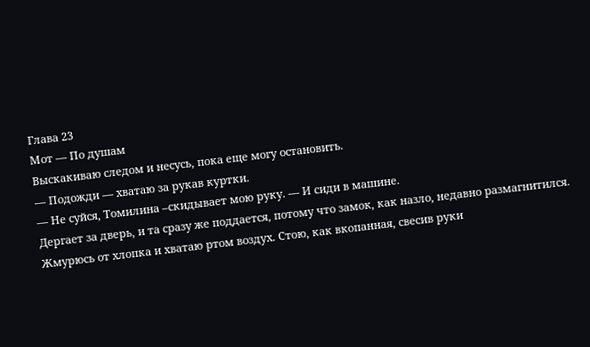Глава 23
Мот — По душам
Выскакиваю следом и несусь, пока еще могу остановить.
— Подожди — хватаю за рукав куртки.
— Не суйся, Томилина –скидывает мою руку. — И сиди в машине.
Дергает за дверь, и та сразу же поддается, потому что замок, как назло, недавно размагнитился.
Жмурюсь от хлопка и хватаю ртом воздух. Стою, как вкопанная, свесив руки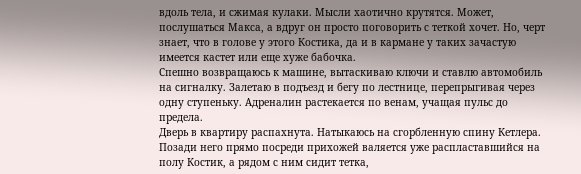вдоль тела, и сжимая кулаки. Мысли хаотично крутятся. Может, послушаться Макса, а вдруг он просто поговорить с теткой хочет. Но, черт знает, что в голове у этого Костика, да и в кармане у таких зачастую имеется кастет или еще хуже бабочка.
Спешно возвращаюсь к машине, вытаскиваю ключи и ставлю автомобиль на сигналку. Залетаю в подъезд и бегу по лестнице, перепрыгивая через одну ступеньку. Адреналин растекается по венам, учащая пульс до предела.
Дверь в квартиру распахнута. Натыкаюсь на сгорбленную спину Кетлера. Позади него прямо посреди прихожей валяется уже распластавшийся на полу Костик, а рядом с ним сидит тетка,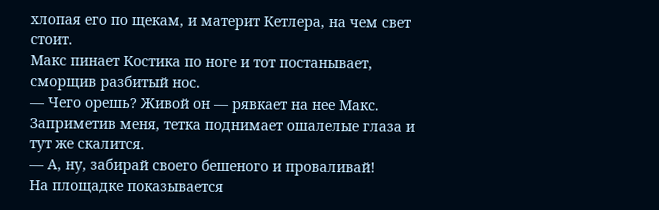хлопая его по щекам, и материт Кетлера, на чем свет стоит.
Макс пинает Костика по ноге и тот постанывает, сморщив разбитый нос.
— Чего орешь? Живой он — рявкает на нее Макс.
Заприметив меня, тетка поднимает ошалелые глаза и тут же скалится.
— А, ну, забирай своего бешеного и проваливай!
На площадке показывается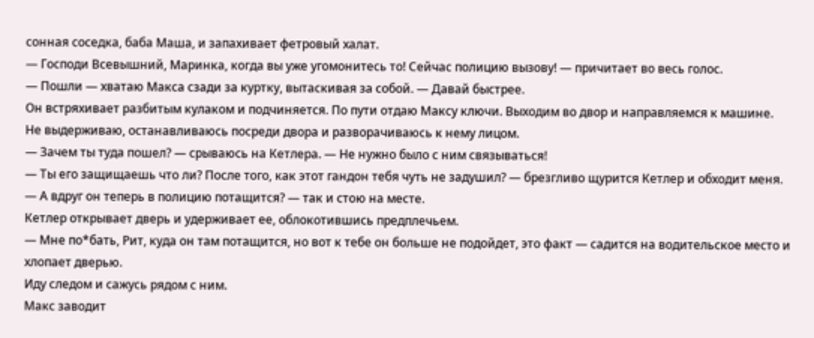сонная соседка, баба Маша, и запахивает фетровый халат.
— Господи Всевышний, Маринка, когда вы уже угомонитесь то! Сейчас полицию вызову! — причитает во весь голос.
— Пошли — хватаю Макса сзади за куртку, вытаскивая за собой. — Давай быстрее.
Он встряхивает разбитым кулаком и подчиняется. По пути отдаю Максу ключи. Выходим во двор и направляемся к машине.
Не выдерживаю, останавливаюсь посреди двора и разворачиваюсь к нему лицом.
— Зачем ты туда пошел? — срываюсь на Кетлера. — Не нужно было с ним связываться!
— Ты его защищаешь что ли? После того, как этот гандон тебя чуть не задушил? — брезгливо щурится Кетлер и обходит меня.
— А вдруг он теперь в полицию потащится? — так и стою на месте.
Кетлер открывает дверь и удерживает ее, облокотившись предплечьем.
— Мне по*бать, Рит, куда он там потащится, но вот к тебе он больше не подойдет, это факт — садится на водительское место и хлопает дверью.
Иду следом и сажусь рядом с ним.
Макс заводит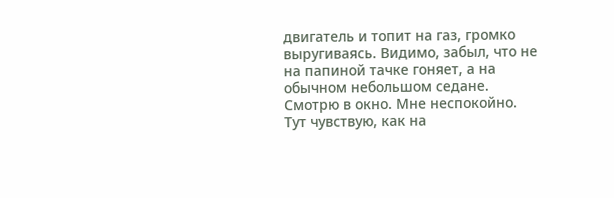двигатель и топит на газ, громко выругиваясь. Видимо, забыл, что не на папиной тачке гоняет, а на обычном небольшом седане.
Смотрю в окно. Мне неспокойно.
Тут чувствую, как на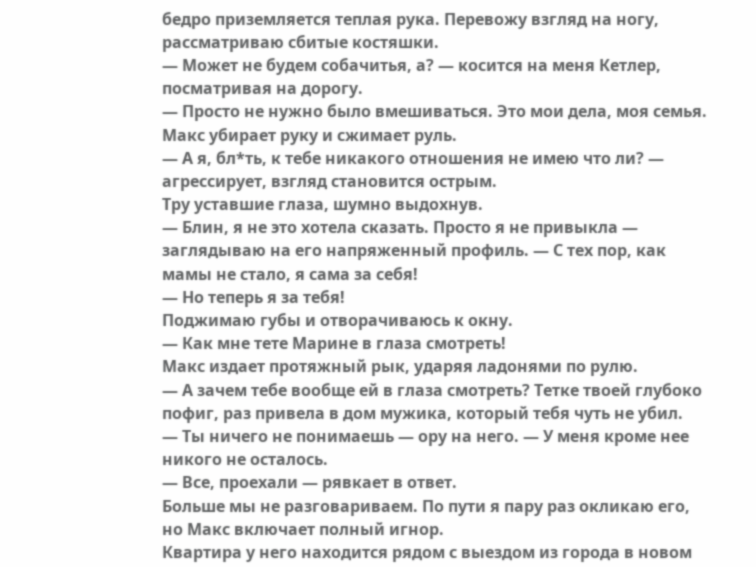бедро приземляется теплая рука. Перевожу взгляд на ногу, рассматриваю сбитые костяшки.
— Может не будем собачитья, а? — косится на меня Кетлер, посматривая на дорогу.
— Просто не нужно было вмешиваться. Это мои дела, моя семья.
Макс убирает руку и сжимает руль.
— А я, бл*ть, к тебе никакого отношения не имею что ли? — агрессирует, взгляд становится острым.
Тру уставшие глаза, шумно выдохнув.
— Блин, я не это хотела сказать. Просто я не привыкла — заглядываю на его напряженный профиль. — С тех пор, как мамы не стало, я сама за себя!
— Но теперь я за тебя!
Поджимаю губы и отворачиваюсь к окну.
— Как мне тете Марине в глаза смотреть!
Макс издает протяжный рык, ударяя ладонями по рулю.
— А зачем тебе вообще ей в глаза смотреть? Тетке твоей глубоко пофиг, раз привела в дом мужика, который тебя чуть не убил.
— Ты ничего не понимаешь — ору на него. — У меня кроме нее никого не осталось.
— Все, проехали — рявкает в ответ.
Больше мы не разговариваем. По пути я пару раз окликаю его, но Макс включает полный игнор.
Квартира у него находится рядом с выездом из города в новом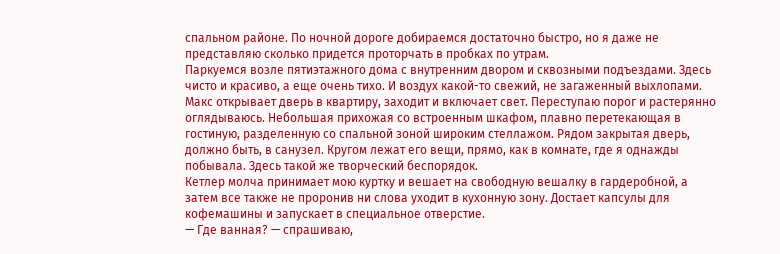спальном районе. По ночной дороге добираемся достаточно быстро, но я даже не представляю сколько придется проторчать в пробках по утрам.
Паркуемся возле пятиэтажного дома с внутренним двором и сквозными подъездами. Здесь чисто и красиво, а еще очень тихо. И воздух какой-то свежий, не загаженный выхлопами.
Макс открывает дверь в квартиру, заходит и включает свет. Переступаю порог и растерянно оглядываюсь. Небольшая прихожая со встроенным шкафом, плавно перетекающая в гостиную, разделенную со спальной зоной широким стеллажом. Рядом закрытая дверь, должно быть, в санузел. Кругом лежат его вещи, прямо, как в комнате, где я однажды побывала. Здесь такой же творческий беспорядок.
Кетлер молча принимает мою куртку и вешает на свободную вешалку в гардеробной, а затем все также не проронив ни слова уходит в кухонную зону. Достает капсулы для кофемашины и запускает в специальное отверстие.
— Где ванная? — спрашиваю,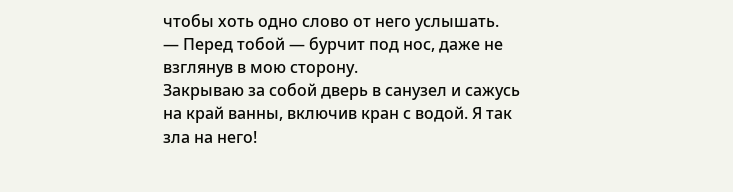чтобы хоть одно слово от него услышать.
— Перед тобой — бурчит под нос, даже не взглянув в мою сторону.
Закрываю за собой дверь в санузел и сажусь на край ванны, включив кран с водой. Я так зла на него!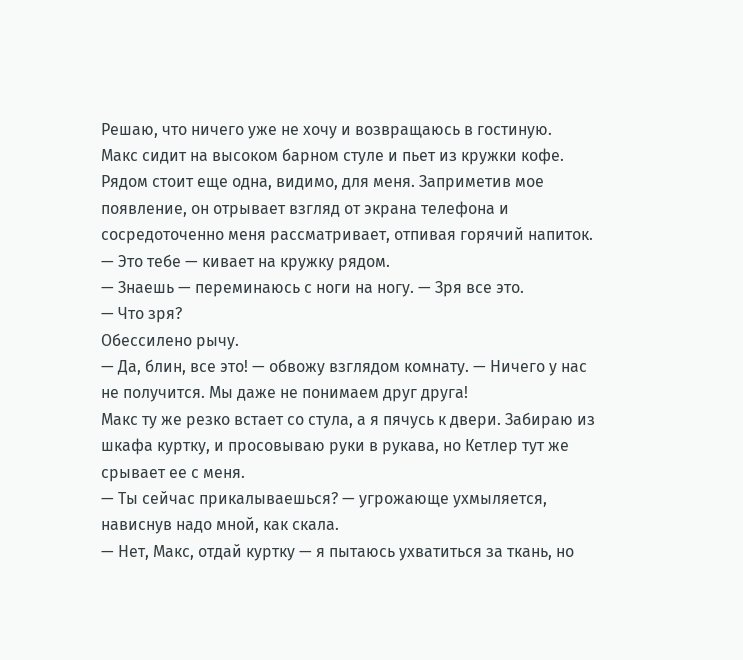Решаю, что ничего уже не хочу и возвращаюсь в гостиную.
Макс сидит на высоком барном стуле и пьет из кружки кофе. Рядом стоит еще одна, видимо, для меня. Заприметив мое появление, он отрывает взгляд от экрана телефона и сосредоточенно меня рассматривает, отпивая горячий напиток.
— Это тебе — кивает на кружку рядом.
— Знаешь — переминаюсь с ноги на ногу. — Зря все это.
— Что зря?
Обессилено рычу.
— Да, блин, все это! — обвожу взглядом комнату. — Ничего у нас не получится. Мы даже не понимаем друг друга!
Макс ту же резко встает со стула, а я пячусь к двери. Забираю из шкафа куртку, и просовываю руки в рукава, но Кетлер тут же срывает ее с меня.
— Ты сейчас прикалываешься? — угрожающе ухмыляется, нависнув надо мной, как скала.
— Нет, Макс, отдай куртку — я пытаюсь ухватиться за ткань, но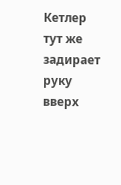Кетлер тут же задирает руку вверх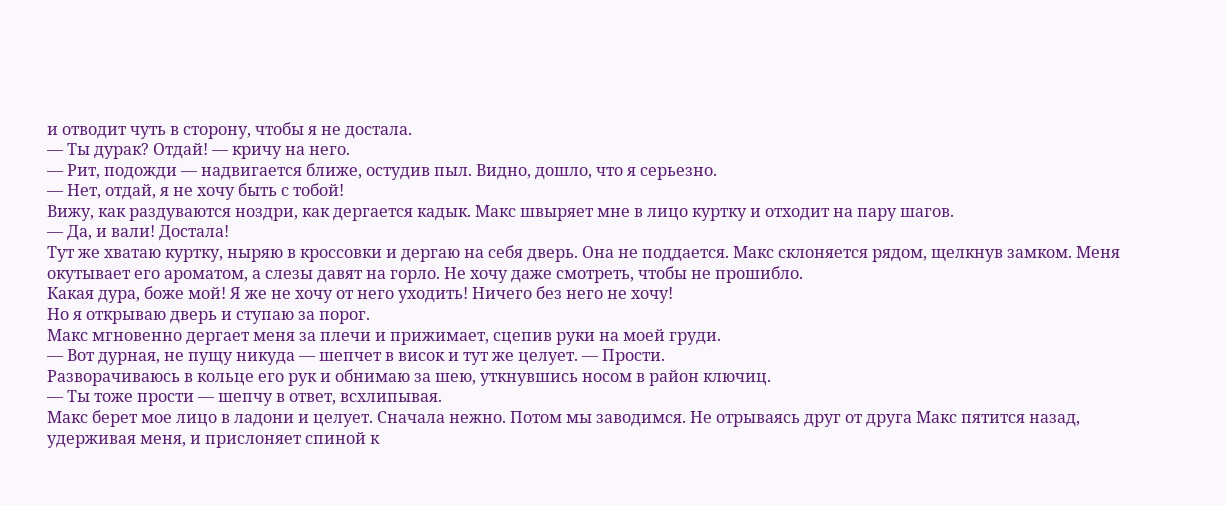и отводит чуть в сторону, чтобы я не достала.
— Ты дурак? Отдай! — кричу на него.
— Рит, подожди — надвигается ближе, остудив пыл. Видно, дошло, что я серьезно.
— Нет, отдай, я не хочу быть с тобой!
Вижу, как раздуваются ноздри, как дергается кадык. Макс швыряет мне в лицо куртку и отходит на пару шагов.
— Да, и вали! Достала!
Тут же хватаю куртку, ныряю в кроссовки и дергаю на себя дверь. Она не поддается. Макс склоняется рядом, щелкнув замком. Меня окутывает его ароматом, а слезы давят на горло. Не хочу даже смотреть, чтобы не прошибло.
Какая дура, боже мой! Я же не хочу от него уходить! Ничего без него не хочу!
Но я открываю дверь и ступаю за порог.
Макс мгновенно дергает меня за плечи и прижимает, сцепив руки на моей груди.
— Вот дурная, не пущу никуда — шепчет в висок и тут же целует. — Прости.
Разворачиваюсь в кольце его рук и обнимаю за шею, уткнувшись носом в район ключиц.
— Ты тоже прости — шепчу в ответ, всхлипывая.
Макс берет мое лицо в ладони и целует. Сначала нежно. Потом мы заводимся. Не отрываясь друг от друга Макс пятится назад, удерживая меня, и прислоняет спиной к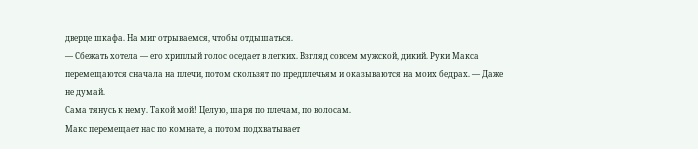дверце шкафа. На миг отрываемся, чтобы отдышаться.
— Сбежать хотела — его хриплый голос оседает в легких. Взгляд совсем мужской, дикий. Руки Макса перемещаются сначала на плечи, потом скользят по предплечьям и оказываются на моих бедрах. — Даже не думай.
Сама тянусь к нему. Такой мой! Целую, шаря по плечам, по волосам.
Макс перемещает нас по комнате, а потом подхватывает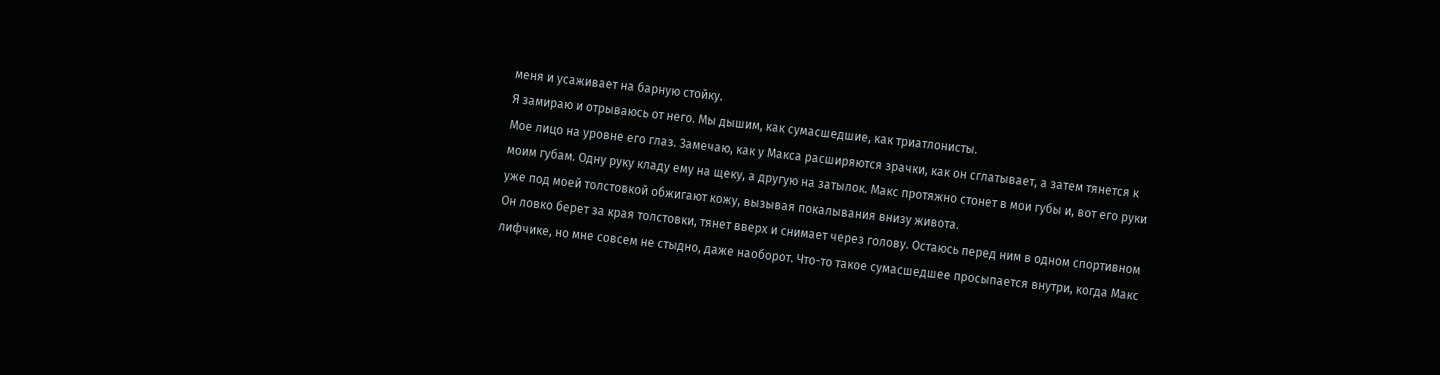меня и усаживает на барную стойку.
Я замираю и отрываюсь от него. Мы дышим, как сумасшедшие, как триатлонисты.
Мое лицо на уровне его глаз. Замечаю, как у Макса расширяются зрачки, как он сглатывает, а затем тянется к моим губам. Одну руку кладу ему на щеку, а другую на затылок. Макс протяжно стонет в мои губы и, вот его руки уже под моей толстовкой обжигают кожу, вызывая покалывания внизу живота.
Он ловко берет за края толстовки, тянет вверх и снимает через голову. Остаюсь перед ним в одном спортивном лифчике, но мне совсем не стыдно, даже наоборот. Что-то такое сумасшедшее просыпается внутри, когда Макс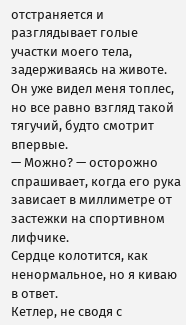отстраняется и разглядывает голые участки моего тела, задерживаясь на животе. Он уже видел меня топлес, но все равно взгляд такой тягучий, будто смотрит впервые.
— Можно? — осторожно спрашивает, когда его рука зависает в миллиметре от застежки на спортивном лифчике.
Сердце колотится, как ненормальное, но я киваю в ответ.
Кетлер, не сводя с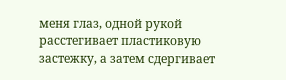меня глаз, одной рукой расстегивает пластиковую застежку, а затем сдергивает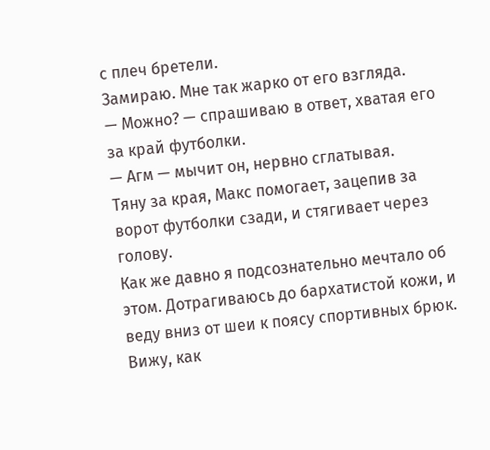с плеч бретели.
Замираю. Мне так жарко от его взгляда.
— Можно? — спрашиваю в ответ, хватая его за край футболки.
— Агм — мычит он, нервно сглатывая.
Тяну за края, Макс помогает, зацепив за ворот футболки сзади, и стягивает через голову.
Как же давно я подсознательно мечтало об этом. Дотрагиваюсь до бархатистой кожи, и веду вниз от шеи к поясу спортивных брюк. Вижу, как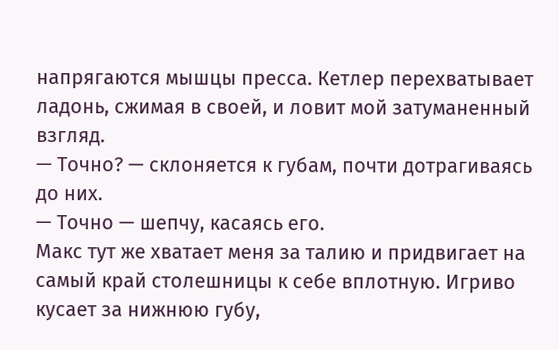напрягаются мышцы пресса. Кетлер перехватывает ладонь, сжимая в своей, и ловит мой затуманенный взгляд.
— Точно? — склоняется к губам, почти дотрагиваясь до них.
— Точно — шепчу, касаясь его.
Макс тут же хватает меня за талию и придвигает на самый край столешницы к себе вплотную. Игриво кусает за нижнюю губу,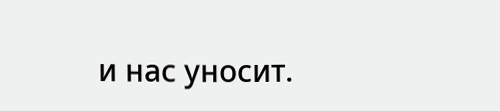и нас уносит.